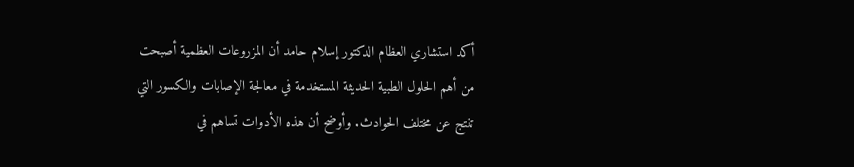أكد استشاري العظام الدكتور إسلام حامد أن المزروعات العظمية أصبحت من أهم الحلول الطبية الحديثة المستخدمة في معالجة الإصابات والكسور التي تنتج عن مختلف الحوادث. وأوضح أن هذه الأدوات تساهم في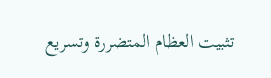تثبيت العظام المتضررة وتسريع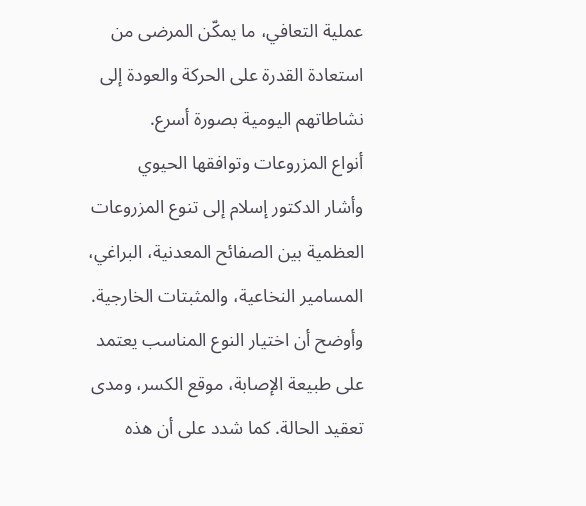عملية التعافي، ما يمكّن المرضى من استعادة القدرة على الحركة والعودة إلى نشاطاتهم اليومية بصورة أسرع.
أنواع المزروعات وتوافقها الحيوي
وأشار الدكتور إسلام إلى تنوع المزروعات العظمية بين الصفائح المعدنية، البراغي، المسامير النخاعية، والمثبتات الخارجية. وأوضح أن اختيار النوع المناسب يعتمد على طبيعة الإصابة، موقع الكسر، ومدى تعقيد الحالة. كما شدد على أن هذه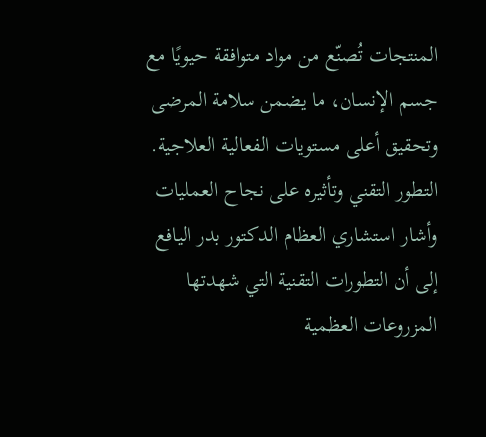المنتجات تُصنّع من مواد متوافقة حيويًا مع جسم الإنسان، ما يضمن سلامة المرضى وتحقيق أعلى مستويات الفعالية العلاجية.
التطور التقني وتأثيره على نجاح العمليات
وأشار استشاري العظام الدكتور بدر اليافع إلى أن التطورات التقنية التي شهدتها المزروعات العظمية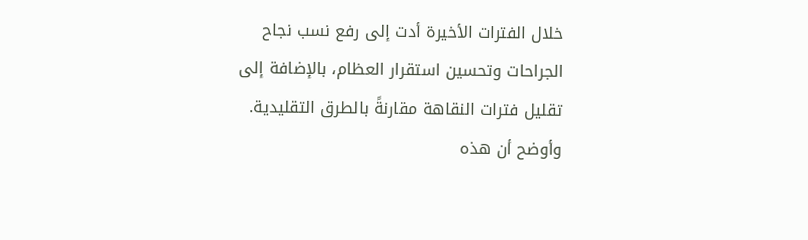خلال الفترات الأخيرة أدت إلى رفع نسب نجاح الجراحات وتحسين استقرار العظام، بالإضافة إلى تقليل فترات النقاهة مقارنةً بالطرق التقليدية. وأوضح أن هذه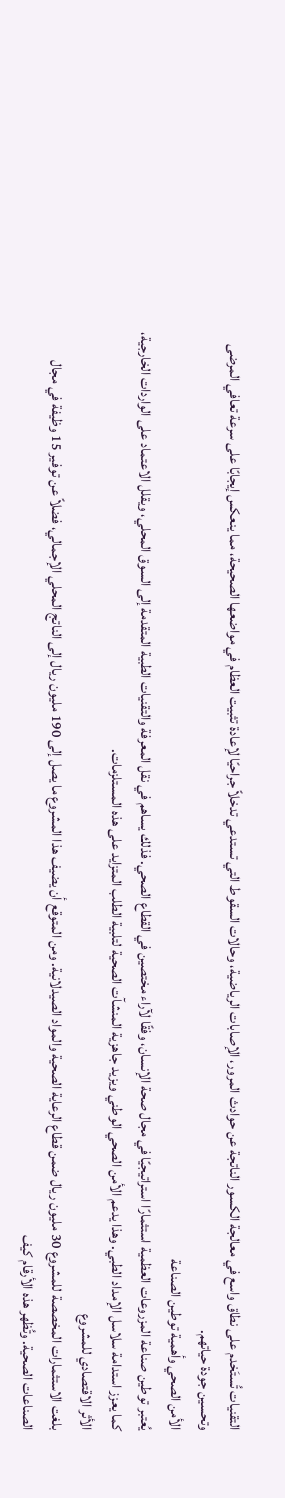التقنيات تُستَخدم على نطاق واسع في معالجة الكسور الناتجة عن حوادث المرور، الإصابات الرياضية، وحالات السقوط التي تستدعي تدخلاً جراحيًا لإعادة تثبيت العظام في مواضعها الصحيحة، مما ينعكس إيجابًا على سرعة تعافي المرضى وتحسين جودة حياتهم.
الأمن الصحي وأهمية توطين الصناعة
يُعتبر توطين صناعة المزروعات العظمية استثمارًا استراتيجيًا في مجال صحة الإنسان، وفقًا لآراء مختصين في القطاع الصحي. فذلك يساهم في نقل المعرفة والتقنيات الطبية المتقدمة إلى السوق المحلي، ويقلل الاعتماد على الواردات الخارجية، كما يعزز استدامة سلاسل الإمداد الطبي. وهذا يدعم الأمن الصحي الوطني ويزيد جاهزية المنشآت الصحية لتلبية الطلب المتزايد على هذه المستلزمات.
الأثر الاقتصادي للمشروع
بلغت الاستثمارات المخصصة للمشروع 30 مليون ريال ضمن قطاع الرعاية الصحية والمواد الصيدلانية. ومن المتوقع أن يضيف هذا المشروع ما يصل إلى 190 مليون ريال إلى الناتج المحلي الإجمالي، فضلاً عن توفير 15 وظيفة في مجال الصناعات الصحية. وتُظهر هذه الأرقام كيف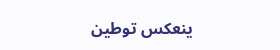ينعكس توطين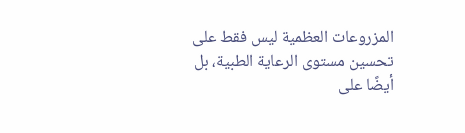المزروعات العظمية ليس فقط على تحسين مستوى الرعاية الطبية، بل أيضًا على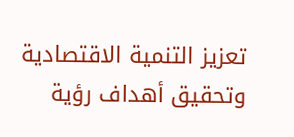تعزيز التنمية الاقتصادية وتحقيق أهداف رؤية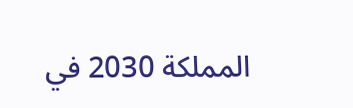المملكة 2030 في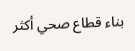بناء قطاع صحي أكثر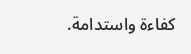كفاءة واستدامة.